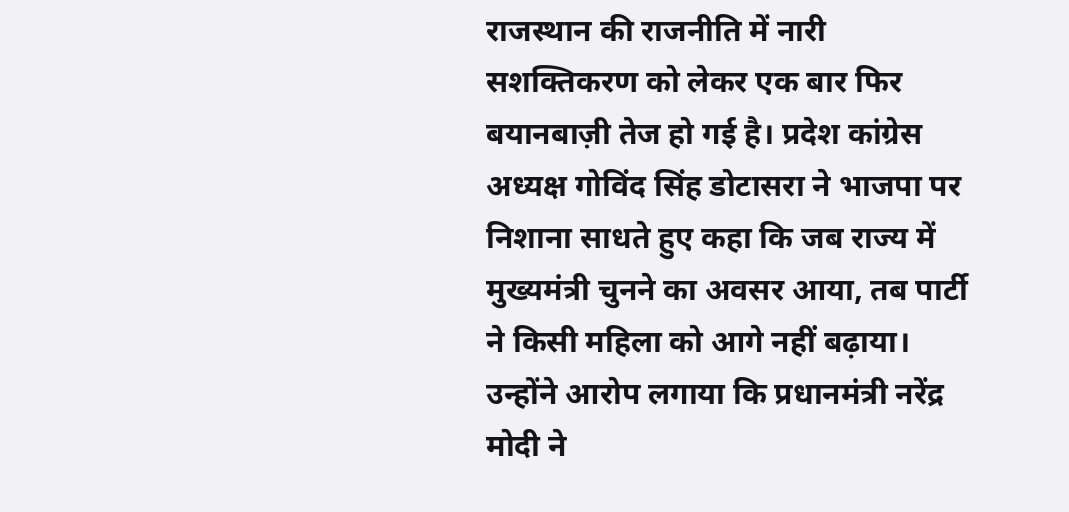राजस्थान की राजनीति में नारी सशक्तिकरण को लेकर एक बार फिर बयानबाज़ी तेज हो गई है। प्रदेश कांग्रेस अध्यक्ष गोविंद सिंह डोटासरा ने भाजपा पर निशाना साधते हुए कहा कि जब राज्य में मुख्यमंत्री चुनने का अवसर आया, तब पार्टी ने किसी महिला को आगे नहीं बढ़ाया। उन्होंने आरोप लगाया कि प्रधानमंत्री नरेंद्र मोदी ने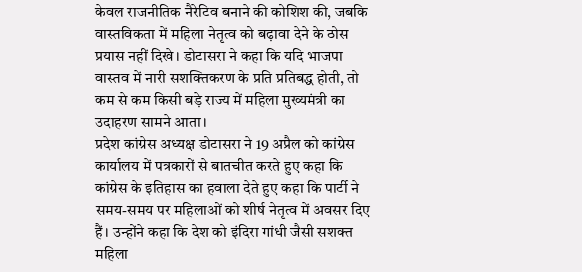केवल राजनीतिक नैरेटिव बनाने की कोशिश की, जबकि वास्तविकता में महिला नेतृत्व को बढ़ावा देने के ठोस प्रयास नहीं दिखे। डोटासरा ने कहा कि यदि भाजपा वास्तव में नारी सशक्तिकरण के प्रति प्रतिबद्ध होती, तो कम से कम किसी बड़े राज्य में महिला मुख्यमंत्री का उदाहरण सामने आता।
प्रदेश कांग्रेस अध्यक्ष डोटासरा ने 19 अप्रैल को कांग्रेस कार्यालय में पत्रकारों से बातचीत करते हुए कहा कि कांग्रेस के इतिहास का हवाला देते हुए कहा कि पार्टी ने समय-समय पर महिलाओं को शीर्ष नेतृत्व में अवसर दिए हैं। उन्होंने कहा कि देश को इंदिरा गांधी जैसी सशक्त महिला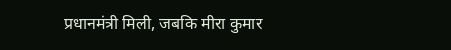प्रधानमंत्री मिली, जबकि मीरा कुमार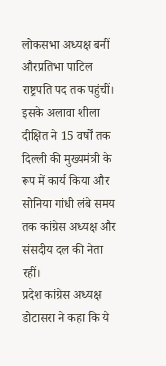लोकसभा अध्यक्ष बनीं औरप्रतिभा पाटिल राष्ट्रपति पद तक पहुंचीं। इसके अलावा शीला दीक्षित ने 15 वर्षों तक दिल्ली की मुख्यमंत्री के रूप में कार्य किया और सोनिया गांधी लंबे समय तक कांग्रेस अध्यक्ष और संसदीय दल की नेता रहीं।
प्रदेश कांग्रेस अध्यक्ष डोटासरा ने कहा कि ये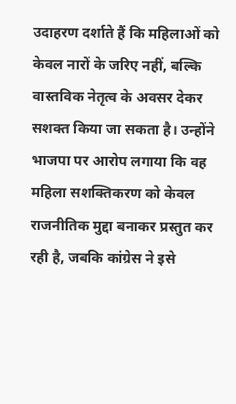उदाहरण दर्शाते हैं कि महिलाओं को केवल नारों के जरिए नहीं, बल्कि वास्तविक नेतृत्व के अवसर देकर सशक्त किया जा सकता है। उन्होंने भाजपा पर आरोप लगाया कि वह महिला सशक्तिकरण को केवल राजनीतिक मुद्दा बनाकर प्रस्तुत कर रही है, जबकि कांग्रेस ने इसे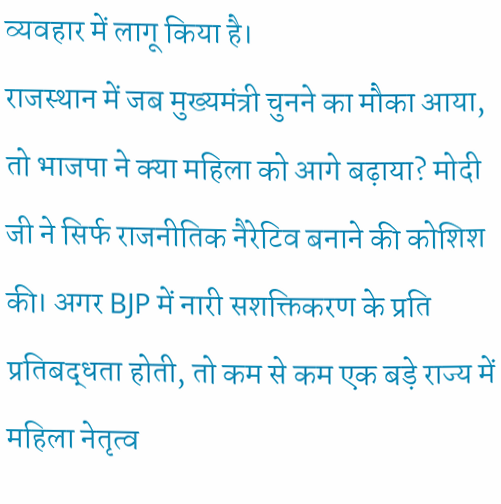व्यवहार में लागू किया है।
राजस्थान में जब मुख्यमंत्री चुनने का मौका आया, तो भाजपा ने क्या महिला को आगे बढ़ाया? मोदी जी ने सिर्फ राजनीतिक नैरेटिव बनाने की कोशिश की। अगर BJP में नारी सशक्तिकरण के प्रति प्रतिबद्धता होती, तो कम से कम एक बड़े राज्य में महिला नेतृत्व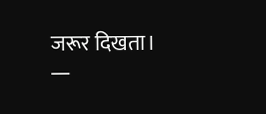जरूर दिखता।
—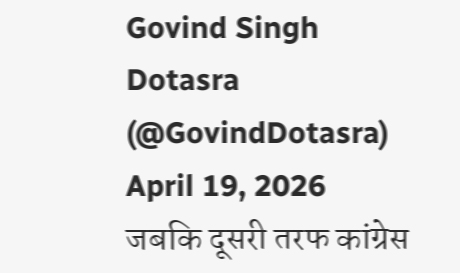Govind Singh Dotasra (@GovindDotasra) April 19, 2026
जबकि दूसरी तरफ कांग्रेस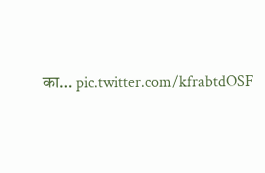का… pic.twitter.com/kfrabtdOSF